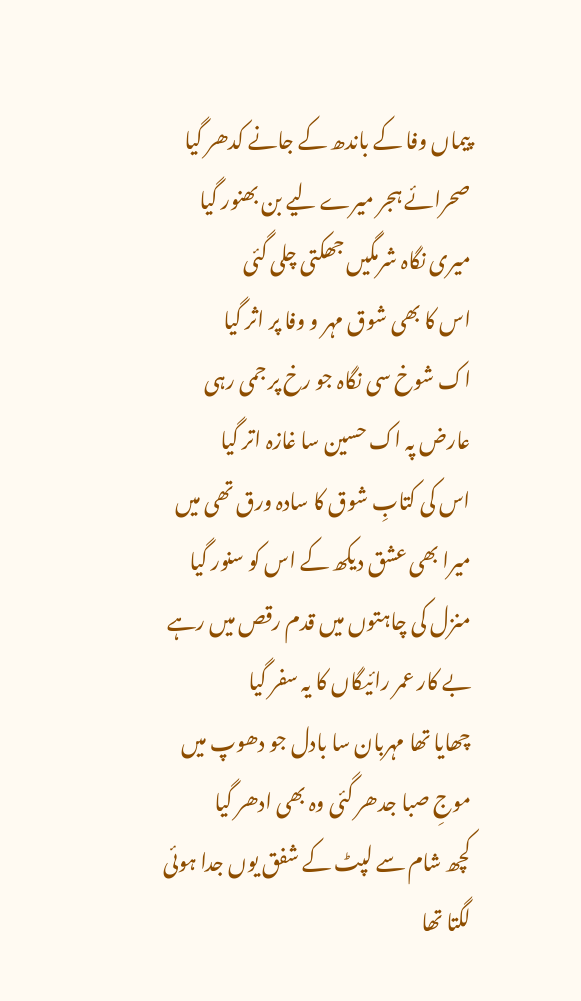پیماں وفا کے باندھ کے جانے کدھر گیا
صحرائے ہجر میرے لیے بن بھنور گیا
میری نگاہ شرمگیں جھکتی چلی گئی
اس کا بھی شوق مہر و وفا پر اثر گیا
اک شوخ سی نگاہ جو رخ پر جمی رہی
عارض پہ اک حسین سا غازہ اتر گیا
اس کی کتابِ شوق کا سادہ ورق تھی میں
میرا بھی عشق دیکھ کے اس کو سنور گیا
منزل کی چاہتوں میں قدم رقص میں رہے
بے کار عمر رائیگاں کا یہ سفر گیا
چھایا تھا مہربان سا بادل جو دھوپ میں
موجِ صبا جدھر گئی وہ بھی ادھر گیا
کچھ شام سے لپٹ کے شفق یوں جدا ہوئی
لگتا تھا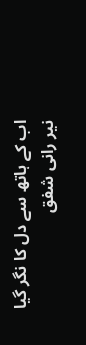اب کے ہاتھ سے دل کا نگر گیا
نیر رانی شفق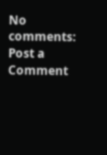No comments:
Post a Comment